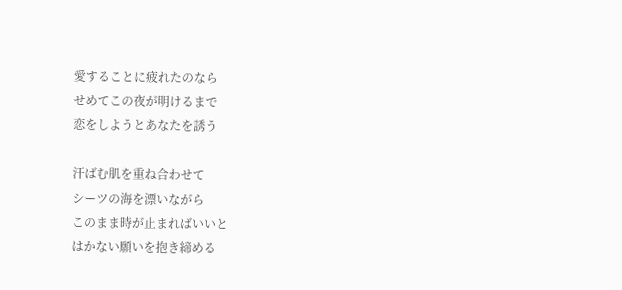愛することに疲れたのなら
せめてこの夜が明けるまで
恋をしようとあなたを誘う

汗ばむ肌を重ね合わせて
シーツの海を漂いながら
このまま時が止まればいいと
はかない願いを抱き締める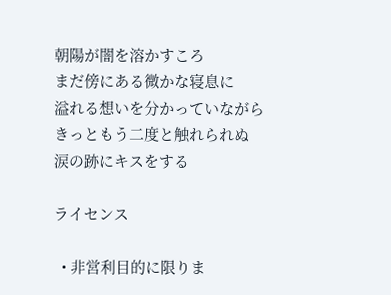朝陽が闇を溶かすころ
まだ傍にある微かな寝息に
溢れる想いを分かっていながら
きっともう二度と触れられぬ
涙の跡にキスをする

ライセンス

  • 非営利目的に限りま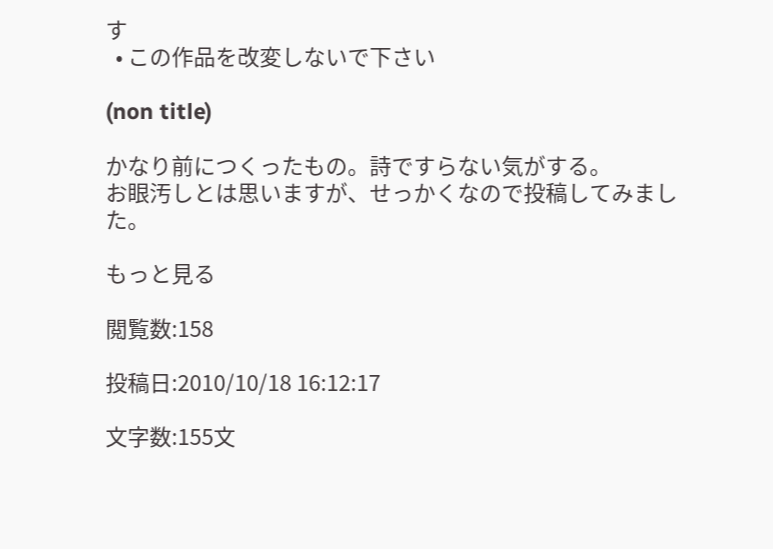す
  • この作品を改変しないで下さい

(non title)

かなり前につくったもの。詩ですらない気がする。
お眼汚しとは思いますが、せっかくなので投稿してみました。

もっと見る

閲覧数:158

投稿日:2010/10/18 16:12:17

文字数:155文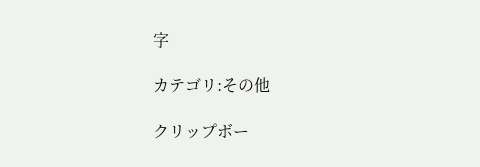字

カテゴリ:その他

クリップボー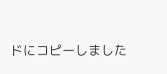ドにコピーしました